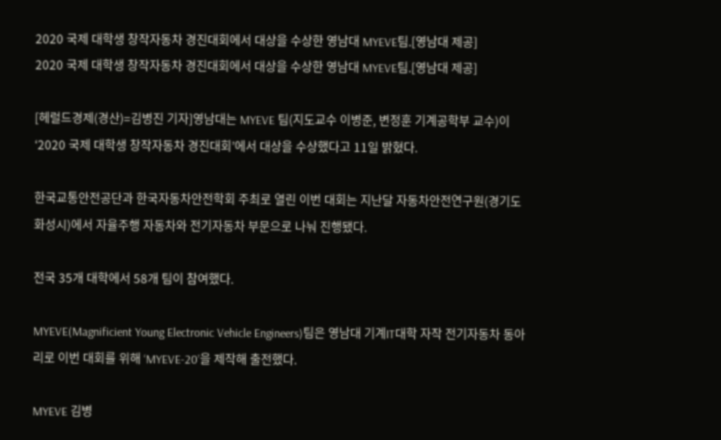2020 국제 대학생 창작자동차 경진대회에서 대상을 수상한 영남대 MYEVE팀.[영남대 제공]
2020 국제 대학생 창작자동차 경진대회에서 대상을 수상한 영남대 MYEVE팀.[영남대 제공]

[헤럴드경제(경산)=김병진 기자]영남대는 MYEVE 팀(지도교수 이병준, 변정훈 기계공학부 교수)이 ‘2020 국제 대학생 창작자동차 경진대회’에서 대상을 수상했다고 11일 밝혔다.

한국교통안전공단과 한국자동차안전학회 주최로 열린 이번 대회는 지난달 자동차안전연구원(경기도 화성시)에서 자율주행 자동차와 전기자동차 부문으로 나눠 진행됐다.

전국 35개 대학에서 58개 팀이 참여했다.

MYEVE(Magnificient Young Electronic Vehicle Engineers)팀은 영남대 기계IT대학 자작 전기자동차 동아리로 이번 대회를 위해 ‘MYEVE-20’을 제작해 출전했다.

MYEVE 김병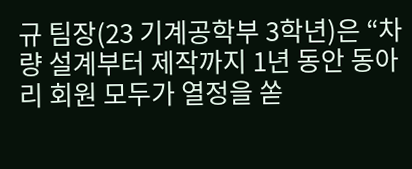규 팀장(23 기계공학부 3학년)은 “차량 설계부터 제작까지 1년 동안 동아리 회원 모두가 열정을 쏟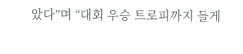았다”며 “대회 우승 트로피까지 들게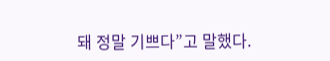돼 정말 기쁘다”고 말했다.